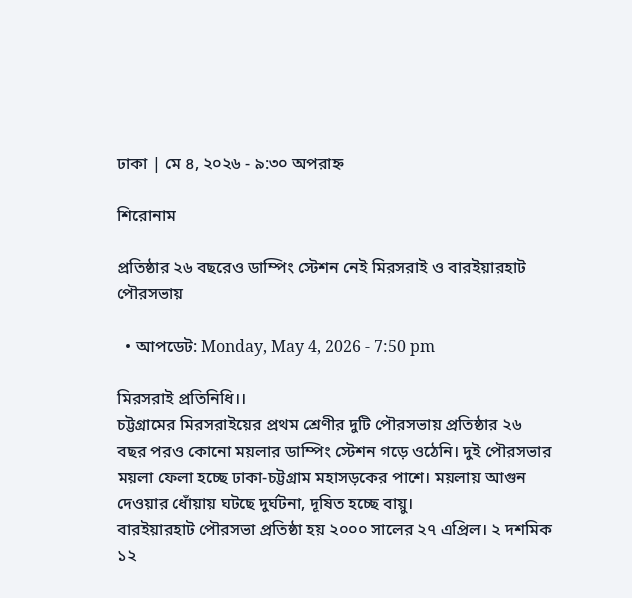ঢাকা | মে ৪, ২০২৬ - ৯:৩০ অপরাহ্ন

শিরোনাম

প্রতিষ্ঠার ২৬ বছরেও ডাম্পিং স্টেশন নেই মিরসরাই ও বারইয়ারহাট পৌরসভায়

  • আপডেট: Monday, May 4, 2026 - 7:50 pm

মিরসরাই প্রতিনিধি।।
চট্টগ্রামের মিরসরাইয়ের প্রথম শ্রেণীর দুটি পৌরসভায় প্রতিষ্ঠার ২৬ বছর পরও কোনো ময়লার ডাম্পিং স্টেশন গড়ে ওঠেনি। দুই পৌরসভার ময়লা ফেলা হচ্ছে ঢাকা-চট্টগ্রাম মহাসড়কের পাশে। ময়লায় আগুন দেওয়ার ধোঁয়ায় ঘটছে দুর্ঘটনা, দূষিত হচ্ছে বায়ু।
বারইয়ারহাট পৌরসভা প্রতিষ্ঠা হয় ২০০০ সালের ২৭ এপ্রিল। ২ দশমিক ১২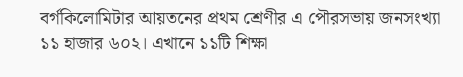বর্গকিলোমিটার আয়তনের প্রথম শ্রেণীর এ পৌরসভায় জনসংখ্যা ১১ হাজার ৬০২। এখানে ১১টি শিক্ষা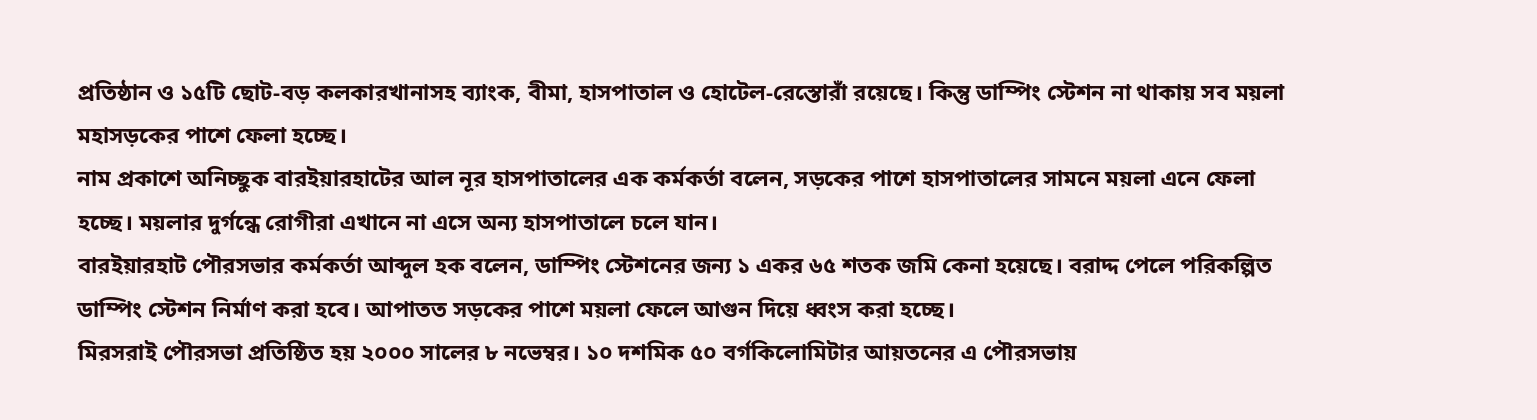প্রতিষ্ঠান ও ১৫টি ছোট-বড় কলকারখানাসহ ব্যাংক, বীমা, হাসপাতাল ও হোটেল-রেস্তোরাঁ রয়েছে। কিন্তু ডাম্পিং স্টেশন না থাকায় সব ময়লা মহাসড়কের পাশে ফেলা হচ্ছে।
নাম প্রকাশে অনিচ্ছুক বারইয়ারহাটের আল নূর হাসপাতালের এক কর্মকর্তা বলেন, সড়কের পাশে হাসপাতালের সামনে ময়লা এনে ফেলা হচ্ছে। ময়লার দুর্গন্ধে রোগীরা এখানে না এসে অন্য হাসপাতালে চলে যান।
বারইয়ারহাট পৌরসভার কর্মকর্তা আব্দুল হক বলেন, ডাম্পিং স্টেশনের জন্য ১ একর ৬৫ শতক জমি কেনা হয়েছে। বরাদ্দ পেলে পরিকল্পিত ডাম্পিং স্টেশন নির্মাণ করা হবে। আপাতত সড়কের পাশে ময়লা ফেলে আগুন দিয়ে ধ্বংস করা হচ্ছে।
মিরসরাই পৌরসভা প্রতিষ্ঠিত হয় ২০০০ সালের ৮ নভেম্বর। ১০ দশমিক ৫০ বর্গকিলোমিটার আয়তনের এ পৌরসভায়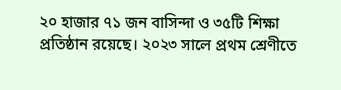২০ হাজার ৭১ জন বাসিন্দা ও ৩৫টি শিক্ষা প্রতিষ্ঠান রয়েছে। ২০২৩ সালে প্রথম শ্রেণীতে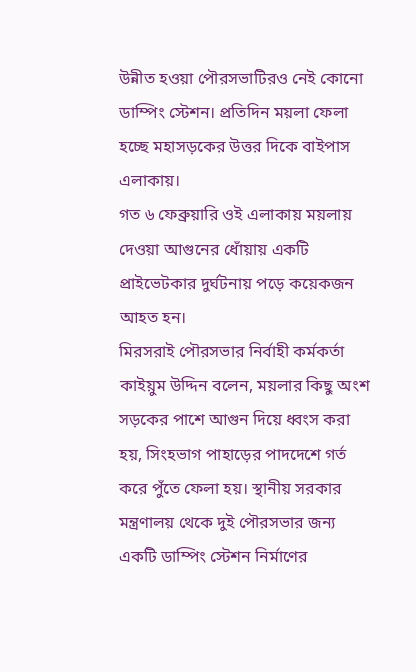উন্নীত হওয়া পৌরসভাটিরও নেই কোনো ডাম্পিং স্টেশন। প্রতিদিন ময়লা ফেলা হচ্ছে মহাসড়কের উত্তর দিকে বাইপাস এলাকায়।
গত ৬ ফেব্রুয়ারি ওই এলাকায় ময়লায় দেওয়া আগুনের ধোঁয়ায় একটি প্রাইভেটকার দুর্ঘটনায় পড়ে কয়েকজন আহত হন।
মিরসরাই পৌরসভার নির্বাহী কর্মকর্তা কাইয়ুম উদ্দিন বলেন, ময়লার কিছু অংশ সড়কের পাশে আগুন দিয়ে ধ্বংস করা হয়, সিংহভাগ পাহাড়ের পাদদেশে গর্ত করে পুঁতে ফেলা হয়। স্থানীয় সরকার মন্ত্রণালয় থেকে দুই পৌরসভার জন্য একটি ডাম্পিং স্টেশন নির্মাণের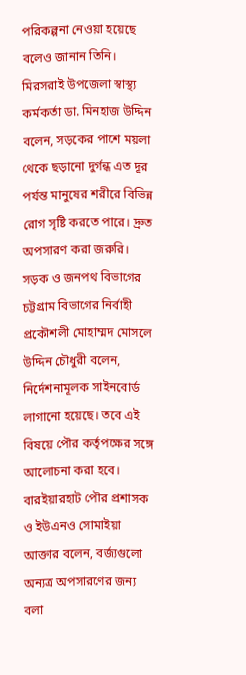পরিকল্পনা নেওয়া হয়েছে বলেও জানান তিনি।
মিরসরাই উপজেলা স্বাস্থ্য কর্মকর্তা ডা. মিনহাজ উদ্দিন বলেন, সড়কের পাশে ময়লা থেকে ছড়ানো দুর্গন্ধ এত দূর পর্যন্ত মানুষের শরীরে বিভিন্ন রোগ সৃষ্টি করতে পারে। দ্রুত অপসারণ করা জরুরি।
সড়ক ও জনপথ বিভাগের চট্টগ্রাম বিভাগের নির্বাহী প্রকৌশলী মোহাম্মদ মোসলে উদ্দিন চৌধুরী বলেন, নির্দেশনামূলক সাইনবোর্ড লাগানো হয়েছে। তবে এই বিষয়ে পৌর কর্তৃপক্ষের সঙ্গে আলোচনা করা হবে।
বারইয়ারহাট পৌর প্রশাসক ও ইউএনও সোমাইয়া আক্তার বলেন, বর্জ্যগুলো অন্যত্র অপসারণের জন্য বলা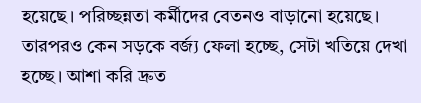হয়েছে। পরিচ্ছন্নতা কর্মীদের বেতনও বাড়ানো হয়েছে। তারপরও কেন সড়কে বর্জ্য ফেলা হচ্ছে, সেটা খতিয়ে দেখা হচ্ছে। আশা করি দ্রুত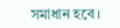সমাধান হবে।